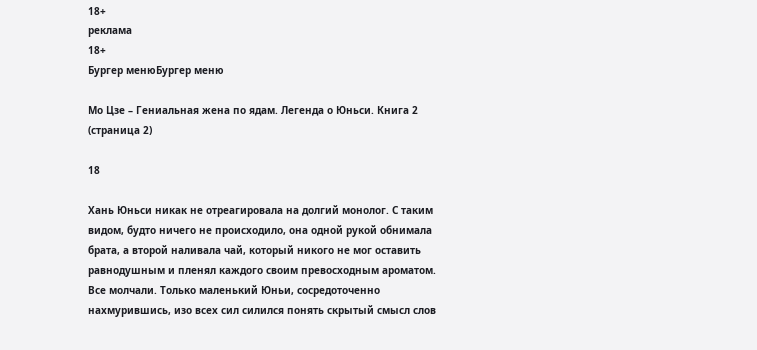18+
реклама
18+
Бургер менюБургер меню

Мо Цзе – Гениальная жена по ядам. Легенда о Юньси. Книга 2 (страница 2)

18

Хань Юньси никак не отреагировала на долгий монолог. С таким видом, будто ничего не происходило, она одной рукой обнимала брата, а второй наливала чай, который никого не мог оставить равнодушным и пленял каждого своим превосходным ароматом. Все молчали. Только маленький Юньи, сосредоточенно нахмурившись, изо всех сил силился понять скрытый смысл слов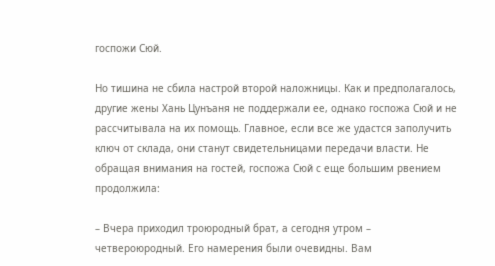госпожи Сюй.

Но тишина не сбила настрой второй наложницы. Как и предполагалось, другие жены Хань Цунъаня не поддержали ее, однако госпожа Сюй и не рассчитывала на их помощь. Главное, если все же удастся заполучить ключ от склада, они станут свидетельницами передачи власти. Не обращая внимания на гостей, госпожа Сюй с еще большим рвением продолжила:

– Вчера приходил троюродный брат, а сегодня утром – четвероюродный. Его намерения были очевидны. Вам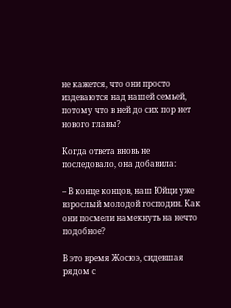не кажется, что они просто издеваются над нашей семьей, потому что в ней до сих пор нет нового главы?

Когда ответа вновь не последовало, она добавила:

– В конце концов, наш Юйци уже взрослый молодой господин. Как они посмели намекнуть на нечто подобное?

В это время Жосюэ, сидевшая рядом с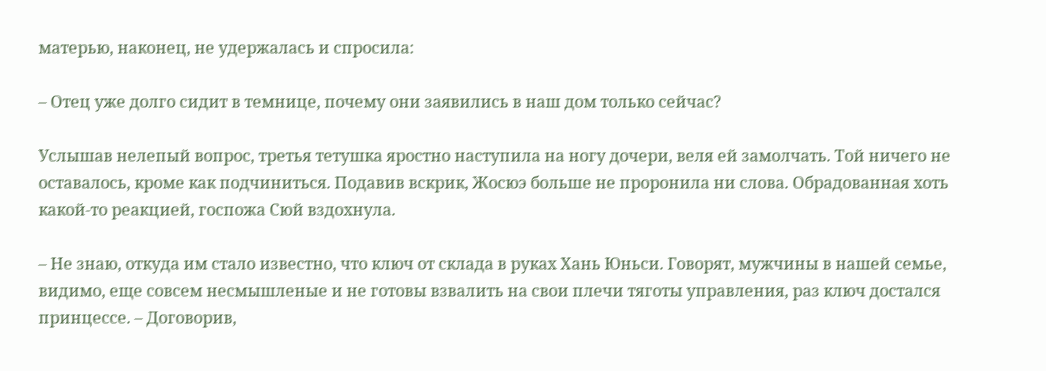матерью, наконец, не удержалась и спросила:

– Отец уже долго сидит в темнице, почему они заявились в наш дом только сейчас?

Услышав нелепый вопрос, третья тетушка яростно наступила на ногу дочери, веля ей замолчать. Той ничего не оставалось, кроме как подчиниться. Подавив вскрик, Жосюэ больше не проронила ни слова. Обрадованная хоть какой-то реакцией, госпожа Сюй вздохнула.

– Не знаю, откуда им стало известно, что ключ от склада в руках Хань Юньси. Говорят, мужчины в нашей семье, видимо, еще совсем несмышленые и не готовы взвалить на свои плечи тяготы управления, раз ключ достался принцессе. – Договорив,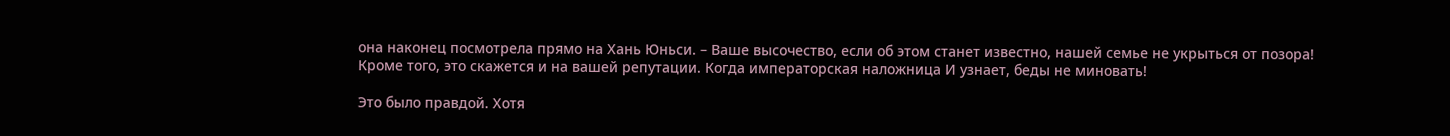она наконец посмотрела прямо на Хань Юньси. – Ваше высочество, если об этом станет известно, нашей семье не укрыться от позора! Кроме того, это скажется и на вашей репутации. Когда императорская наложница И узнает, беды не миновать!

Это было правдой. Хотя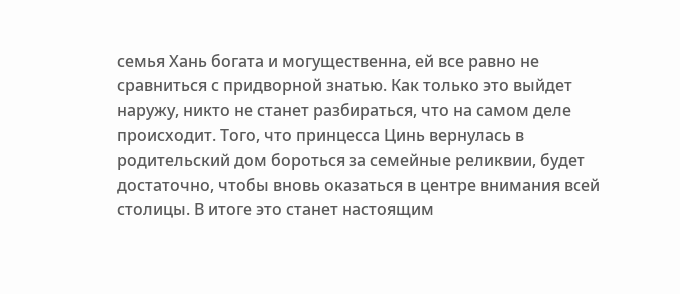семья Хань богата и могущественна, ей все равно не сравниться с придворной знатью. Как только это выйдет наружу, никто не станет разбираться, что на самом деле происходит. Того, что принцесса Цинь вернулась в родительский дом бороться за семейные реликвии, будет достаточно, чтобы вновь оказаться в центре внимания всей столицы. В итоге это станет настоящим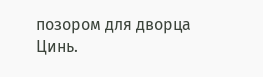позором для дворца Цинь.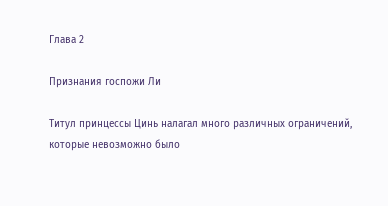Глава 2

Признания госпожи Ли

Титул принцессы Цинь налагал много различных ограничений, которые невозможно было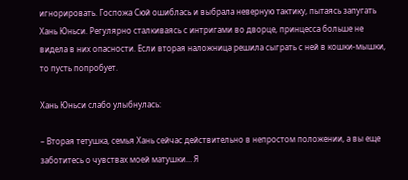игнорировать. Госпожа Сюй ошиблась и выбрала неверную тактику, пытаясь запугать Хань Юньси. Регулярно сталкиваясь с интригами во дворце, принцесса больше не видела в них опасности. Если вторая наложница решила сыграть с ней в кошки-мышки, то пусть попробует.

Хань Юньси слабо улыбнулась:

– Вторая тетушка, семья Хань сейчас действительно в непростом положении, а вы еще заботитесь о чувствах моей матушки… Я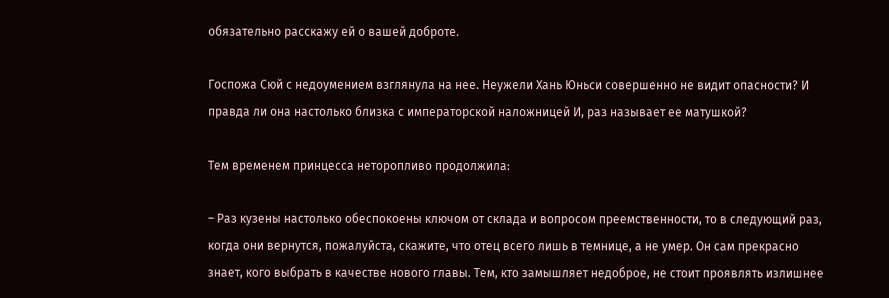обязательно расскажу ей о вашей доброте.

Госпожа Сюй с недоумением взглянула на нее. Неужели Хань Юньси совершенно не видит опасности? И правда ли она настолько близка с императорской наложницей И, раз называет ее матушкой?

Тем временем принцесса неторопливо продолжила:

– Раз кузены настолько обеспокоены ключом от склада и вопросом преемственности, то в следующий раз, когда они вернутся, пожалуйста, скажите, что отец всего лишь в темнице, а не умер. Он сам прекрасно знает, кого выбрать в качестве нового главы. Тем, кто замышляет недоброе, не стоит проявлять излишнее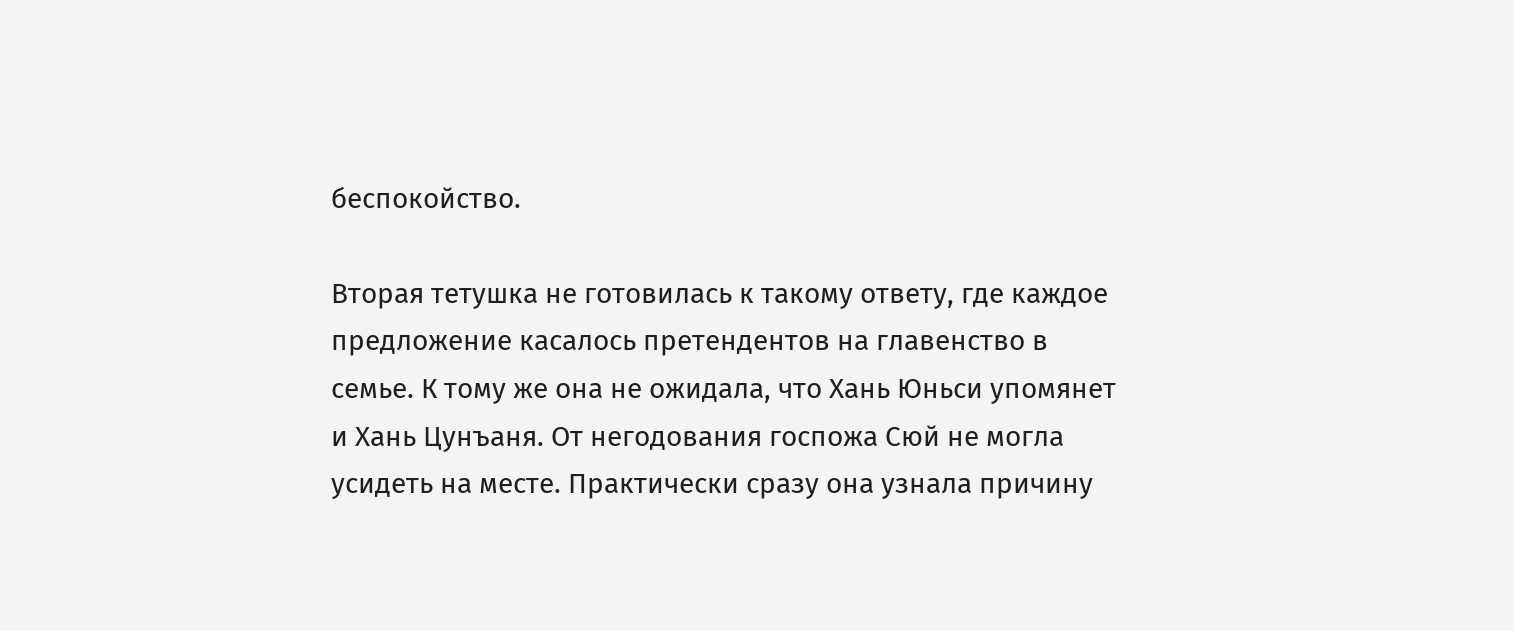беспокойство.

Вторая тетушка не готовилась к такому ответу, где каждое предложение касалось претендентов на главенство в семье. К тому же она не ожидала, что Хань Юньси упомянет и Хань Цунъаня. От негодования госпожа Сюй не могла усидеть на месте. Практически сразу она узнала причину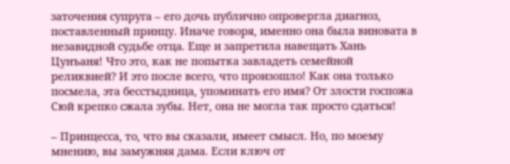заточения супруга – его дочь публично опровергла диагноз, поставленный принцу. Иначе говоря, именно она была виновата в незавидной судьбе отца. Еще и запретила навещать Хань Цунъаня! Что это, как не попытка завладеть семейной реликвией? И это после всего, что произошло! Как она только посмела, эта бесстыдница, упоминать его имя? От злости госпожа Сюй крепко сжала зубы. Нет, она не могла так просто сдаться!

– Принцесса, то, что вы сказали, имеет смысл. Но, по моему мнению, вы замужняя дама. Если ключ от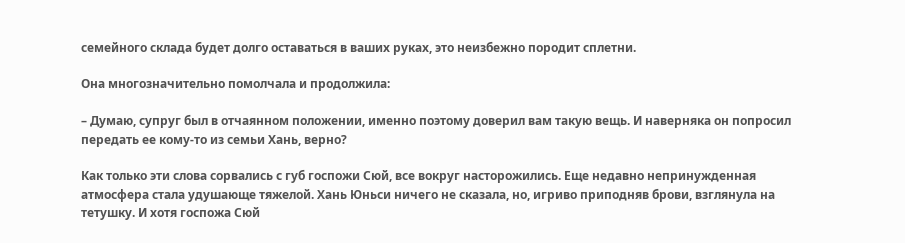семейного склада будет долго оставаться в ваших руках, это неизбежно породит сплетни.

Она многозначительно помолчала и продолжила:

– Думаю, супруг был в отчаянном положении, именно поэтому доверил вам такую вещь. И наверняка он попросил передать ее кому-то из семьи Хань, верно?

Как только эти слова сорвались с губ госпожи Сюй, все вокруг насторожились. Еще недавно непринужденная атмосфера стала удушающе тяжелой. Хань Юньси ничего не сказала, но, игриво приподняв брови, взглянула на тетушку. И хотя госпожа Сюй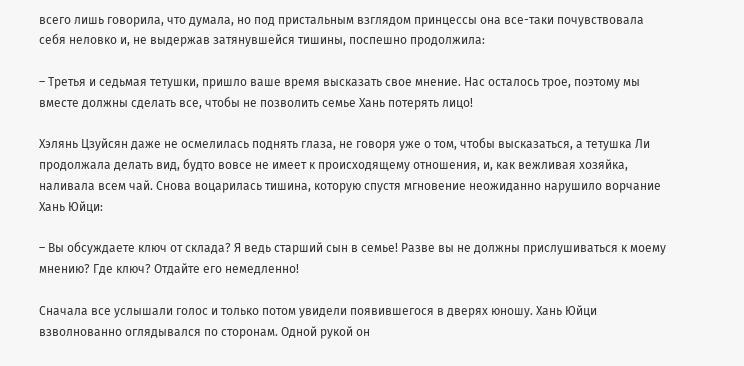всего лишь говорила, что думала, но под пристальным взглядом принцессы она все-таки почувствовала себя неловко и, не выдержав затянувшейся тишины, поспешно продолжила:

– Третья и седьмая тетушки, пришло ваше время высказать свое мнение. Нас осталось трое, поэтому мы вместе должны сделать все, чтобы не позволить семье Хань потерять лицо!

Хэлянь Цзуйсян даже не осмелилась поднять глаза, не говоря уже о том, чтобы высказаться, а тетушка Ли продолжала делать вид, будто вовсе не имеет к происходящему отношения, и, как вежливая хозяйка, наливала всем чай. Снова воцарилась тишина, которую спустя мгновение неожиданно нарушило ворчание Хань Юйци:

– Вы обсуждаете ключ от склада? Я ведь старший сын в семье! Разве вы не должны прислушиваться к моему мнению? Где ключ? Отдайте его немедленно!

Сначала все услышали голос и только потом увидели появившегося в дверях юношу. Хань Юйци взволнованно оглядывался по сторонам. Одной рукой он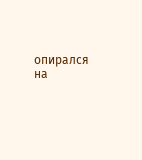опирался на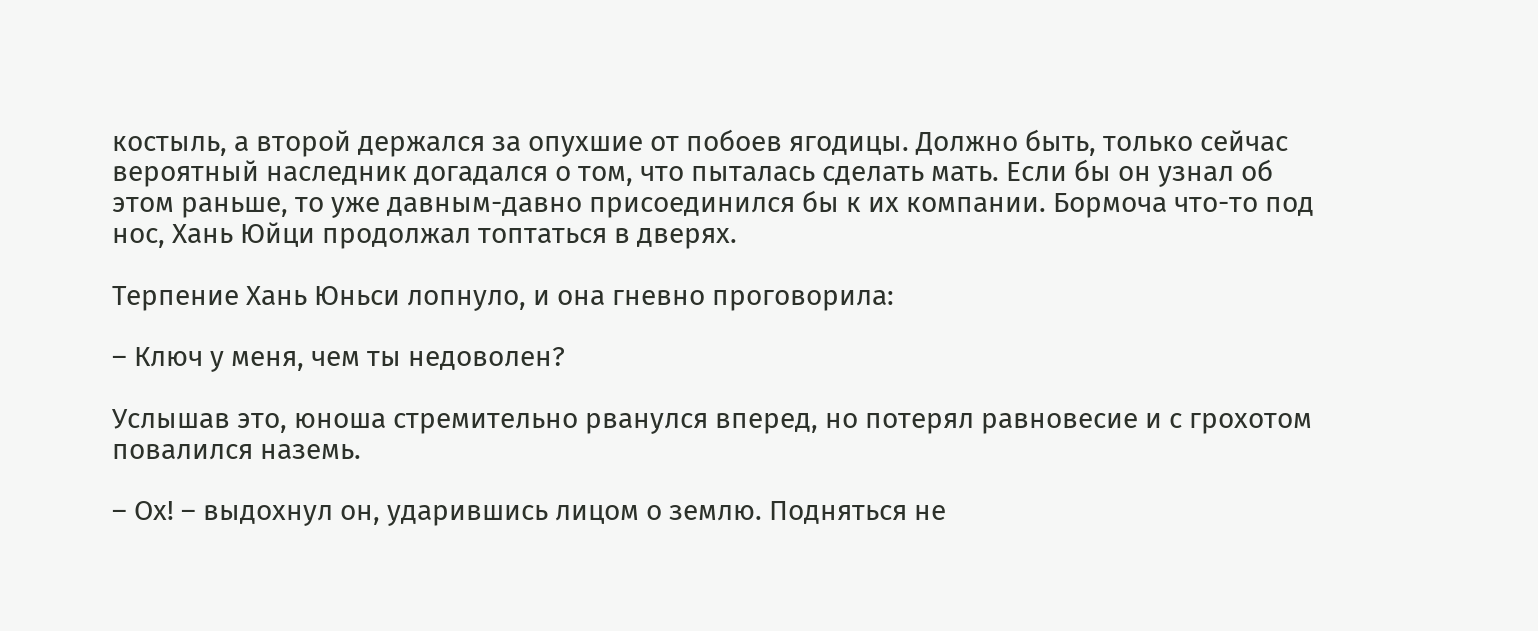костыль, а второй держался за опухшие от побоев ягодицы. Должно быть, только сейчас вероятный наследник догадался о том, что пыталась сделать мать. Если бы он узнал об этом раньше, то уже давным-давно присоединился бы к их компании. Бормоча что-то под нос, Хань Юйци продолжал топтаться в дверях.

Терпение Хань Юньси лопнуло, и она гневно проговорила:

– Ключ у меня, чем ты недоволен?

Услышав это, юноша стремительно рванулся вперед, но потерял равновесие и с грохотом повалился наземь.

– Ох! – выдохнул он, ударившись лицом о землю. Подняться не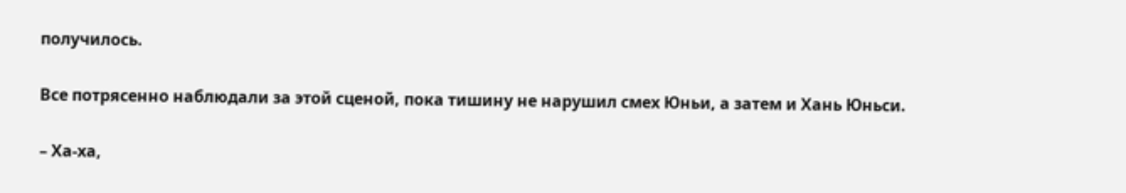получилось.

Все потрясенно наблюдали за этой сценой, пока тишину не нарушил смех Юньи, а затем и Хань Юньси.

– Ха-ха,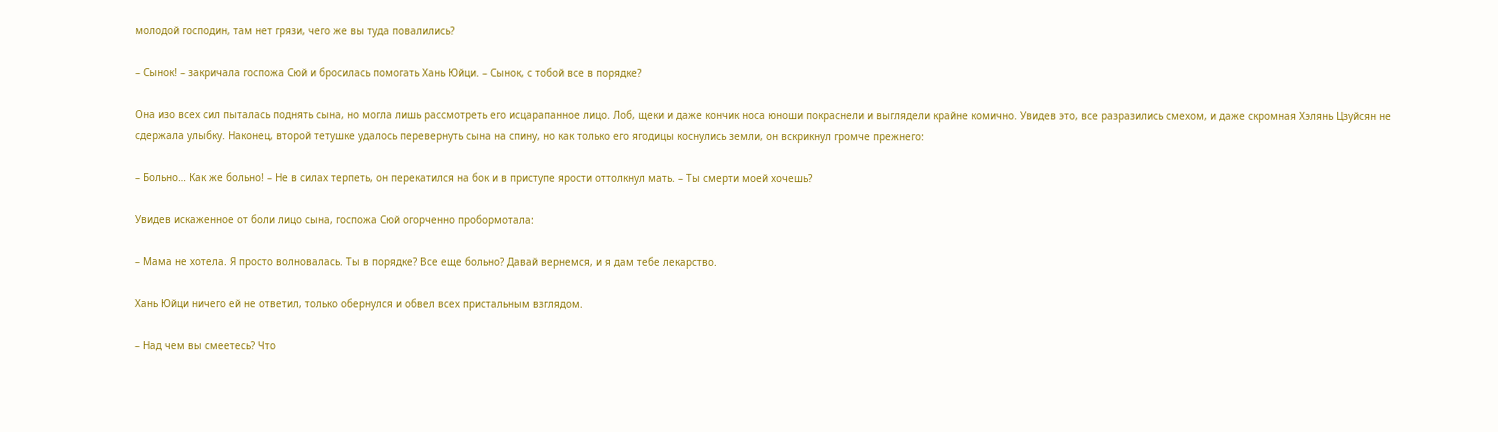молодой господин, там нет грязи, чего же вы туда повалились?

– Сынок! – закричала госпожа Сюй и бросилась помогать Хань Юйци. – Сынок, с тобой все в порядке?

Она изо всех сил пыталась поднять сына, но могла лишь рассмотреть его исцарапанное лицо. Лоб, щеки и даже кончик носа юноши покраснели и выглядели крайне комично. Увидев это, все разразились смехом, и даже скромная Хэлянь Цзуйсян не сдержала улыбку. Наконец, второй тетушке удалось перевернуть сына на спину, но как только его ягодицы коснулись земли, он вскрикнул громче прежнего:

– Больно… Как же больно! – Не в силах терпеть, он перекатился на бок и в приступе ярости оттолкнул мать. – Ты смерти моей хочешь?

Увидев искаженное от боли лицо сына, госпожа Сюй огорченно пробормотала:

– Мама не хотела. Я просто волновалась. Ты в порядке? Все еще больно? Давай вернемся, и я дам тебе лекарство.

Хань Юйци ничего ей не ответил, только обернулся и обвел всех пристальным взглядом.

– Над чем вы смеетесь? Что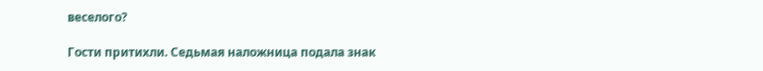веселого?

Гости притихли. Седьмая наложница подала знак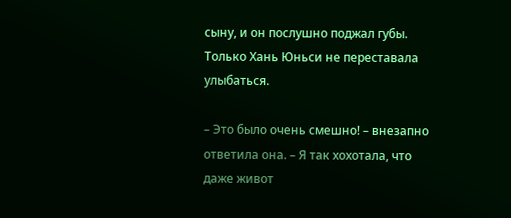сыну, и он послушно поджал губы. Только Хань Юньси не переставала улыбаться.

– Это было очень смешно! – внезапно ответила она. – Я так хохотала, что даже живот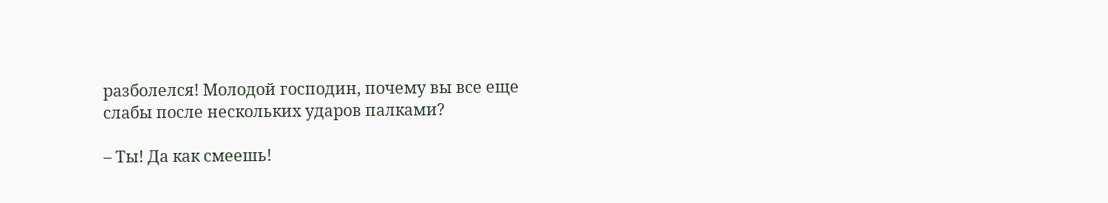разболелся! Молодой господин, почему вы все еще слабы после нескольких ударов палками?

– Ты! Да как смеешь!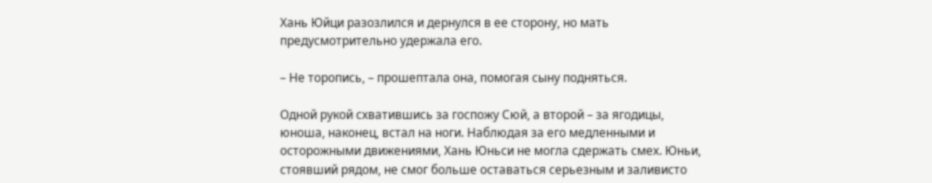Хань Юйци разозлился и дернулся в ее сторону, но мать предусмотрительно удержала его.

– Не торопись, – прошептала она, помогая сыну подняться.

Одной рукой схватившись за госпожу Сюй, а второй – за ягодицы, юноша, наконец, встал на ноги. Наблюдая за его медленными и осторожными движениями, Хань Юньси не могла сдержать смех. Юньи, стоявший рядом, не смог больше оставаться серьезным и заливисто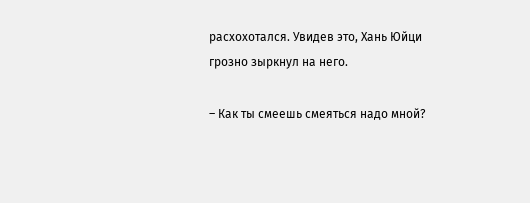расхохотался. Увидев это, Хань Юйци грозно зыркнул на него.

– Как ты смеешь смеяться надо мной?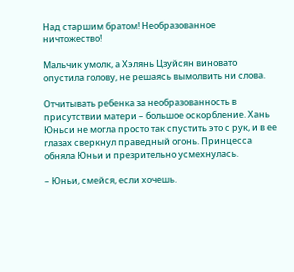Над старшим братом! Необразованное ничтожество!

Мальчик умолк, а Хэлянь Цзуйсян виновато опустила голову, не решаясь вымолвить ни слова.

Отчитывать ребенка за необразованность в присутствии матери – большое оскорбление. Хань Юньси не могла просто так спустить это с рук, и в ее глазах сверкнул праведный огонь. Принцесса обняла Юньи и презрительно усмехнулась.

– Юньи, смейся, если хочешь.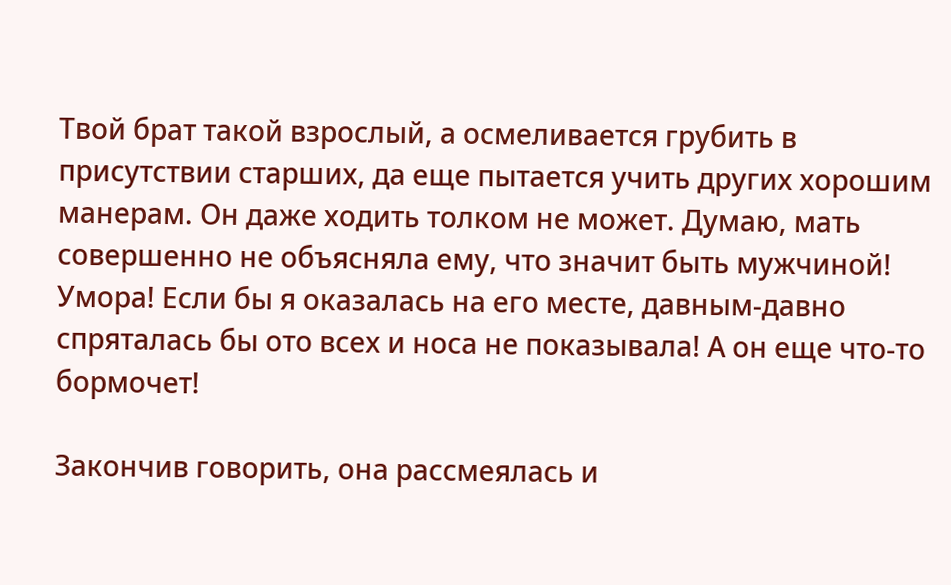Твой брат такой взрослый, а осмеливается грубить в присутствии старших, да еще пытается учить других хорошим манерам. Он даже ходить толком не может. Думаю, мать совершенно не объясняла ему, что значит быть мужчиной! Умора! Если бы я оказалась на его месте, давным-давно спряталась бы ото всех и носа не показывала! А он еще что-то бормочет!

Закончив говорить, она рассмеялась и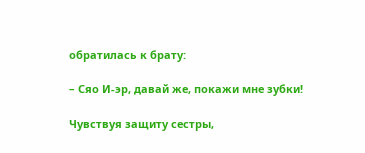обратилась к брату:

– Сяо И-эр, давай же, покажи мне зубки!

Чувствуя защиту сестры,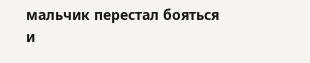мальчик перестал бояться и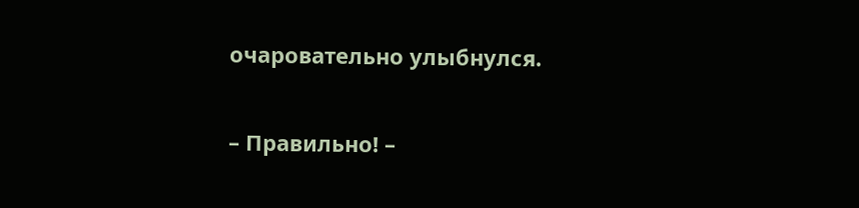очаровательно улыбнулся.

– Правильно! –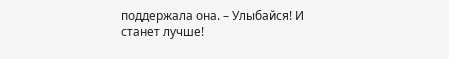поддержала она. – Улыбайся! И станет лучше!